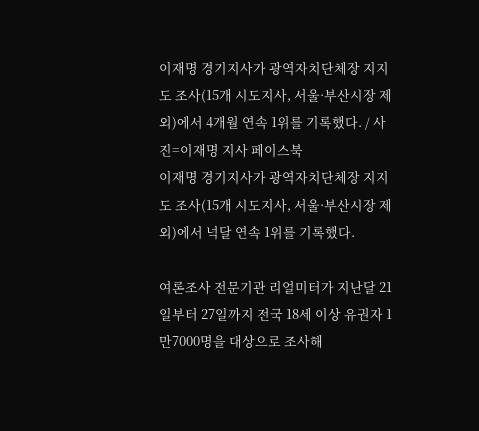이재명 경기지사가 광역자치단체장 지지도 조사(15개 시도지사, 서울·부산시장 제외)에서 4개월 연속 1위를 기록했다. / 사진=이재명 지사 페이스북
이재명 경기지사가 광역자치단체장 지지도 조사(15개 시도지사, 서울·부산시장 제외)에서 넉달 연속 1위를 기록했다.

여론조사 전문기관 리얼미터가 지난달 21일부터 27일까지 전국 18세 이상 유권자 1만7000명을 대상으로 조사해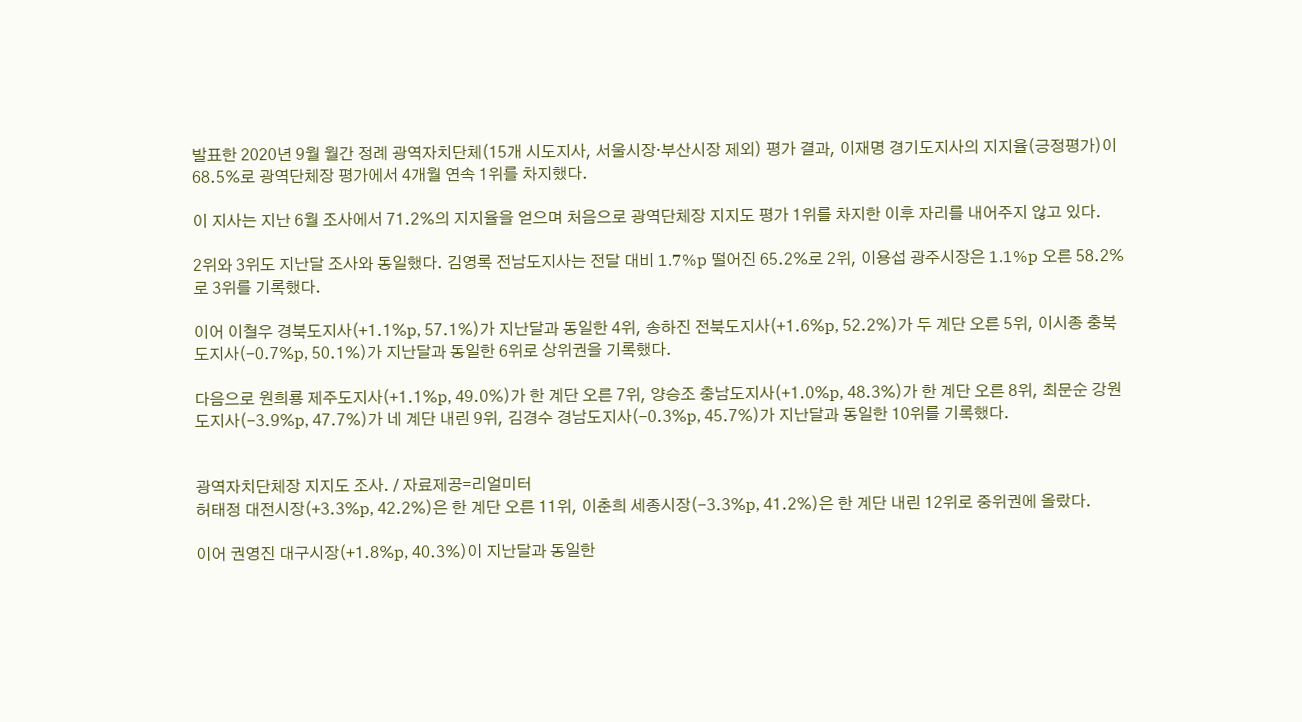발표한 2020년 9월 월간 정례 광역자치단체(15개 시도지사, 서울시장·부산시장 제외) 평가 결과, 이재명 경기도지사의 지지율(긍정평가)이 68.5%로 광역단체장 평가에서 4개월 연속 1위를 차지했다.

이 지사는 지난 6월 조사에서 71.2%의 지지율을 얻으며 처음으로 광역단체장 지지도 평가 1위를 차지한 이후 자리를 내어주지 않고 있다.

2위와 3위도 지난달 조사와 동일했다. 김영록 전남도지사는 전달 대비 1.7%p 떨어진 65.2%로 2위, 이용섭 광주시장은 1.1%p 오른 58.2%로 3위를 기록했다.

이어 이철우 경북도지사(+1.1%p, 57.1%)가 지난달과 동일한 4위, 송하진 전북도지사(+1.6%p, 52.2%)가 두 계단 오른 5위, 이시종 충북도지사(-0.7%p, 50.1%)가 지난달과 동일한 6위로 상위권을 기록했다.

다음으로 원희룡 제주도지사(+1.1%p, 49.0%)가 한 계단 오른 7위, 양승조 충남도지사(+1.0%p, 48.3%)가 한 계단 오른 8위, 최문순 강원도지사(-3.9%p, 47.7%)가 네 계단 내린 9위, 김경수 경남도지사(-0.3%p, 45.7%)가 지난달과 동일한 10위를 기록했다.


광역자치단체장 지지도 조사. / 자료제공=리얼미터
허태정 대전시장(+3.3%p, 42.2%)은 한 계단 오른 11위, 이춘희 세종시장(-3.3%p, 41.2%)은 한 계단 내린 12위로 중위권에 올랐다.

이어 권영진 대구시장(+1.8%p, 40.3%)이 지난달과 동일한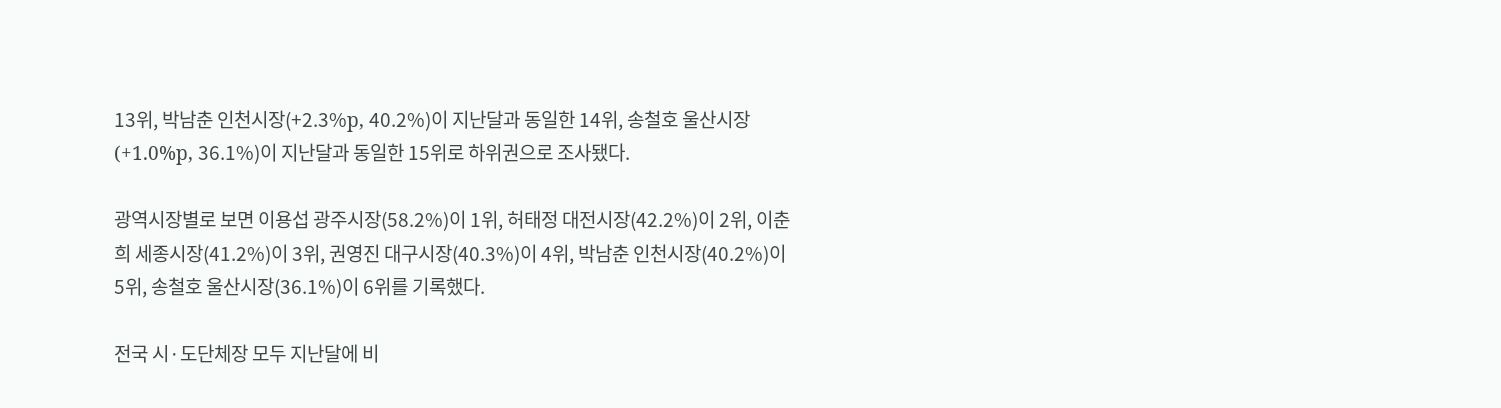13위, 박남춘 인천시장(+2.3%p, 40.2%)이 지난달과 동일한 14위, 송철호 울산시장(+1.0%p, 36.1%)이 지난달과 동일한 15위로 하위권으로 조사됐다.

광역시장별로 보면 이용섭 광주시장(58.2%)이 1위, 허태정 대전시장(42.2%)이 2위, 이춘희 세종시장(41.2%)이 3위, 권영진 대구시장(40.3%)이 4위, 박남춘 인천시장(40.2%)이 5위, 송철호 울산시장(36.1%)이 6위를 기록했다.

전국 시·도단체장 모두 지난달에 비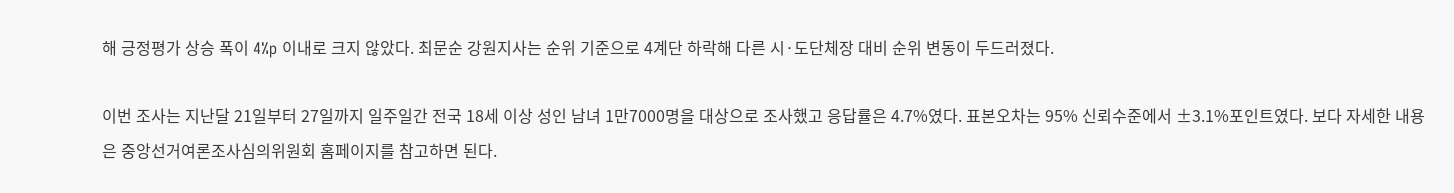해 긍정평가 상승 폭이 4%p 이내로 크지 않았다. 최문순 강원지사는 순위 기준으로 4계단 하락해 다른 시·도단체장 대비 순위 변동이 두드러졌다.

이번 조사는 지난달 21일부터 27일까지 일주일간 전국 18세 이상 성인 남녀 1만7000명을 대상으로 조사했고 응답률은 4.7%였다. 표본오차는 95% 신뢰수준에서 ±3.1%포인트였다. 보다 자세한 내용은 중앙선거여론조사심의위원회 홈페이지를 참고하면 된다.